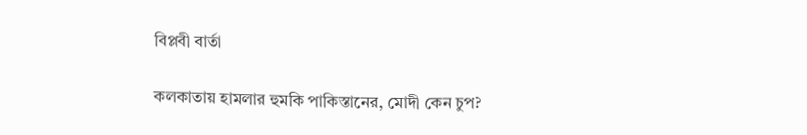বিপ্লবী বার্তা

কলকাতায় হামলার হুমকি পাকিস্তানের, মোদী কেন চুপ?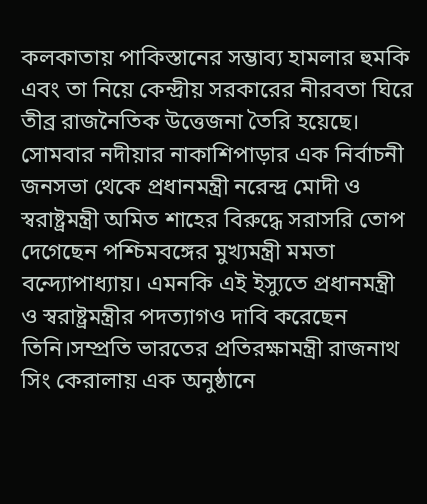কলকাতায় পাকিস্তানের সম্ভাব্য হামলার হুমকি এবং তা নিয়ে কেন্দ্রীয় সরকারের নীরবতা ঘিরে তীব্র রাজনৈতিক উত্তেজনা তৈরি হয়েছে। সোমবার নদীয়ার নাকাশিপাড়ার এক নির্বাচনী জনসভা থেকে প্রধানমন্ত্রী নরেন্দ্র মোদী ও স্বরাষ্ট্রমন্ত্রী অমিত শাহের বিরুদ্ধে সরাসরি তোপ দেগেছেন পশ্চিমবঙ্গের মুখ্যমন্ত্রী মমতা বন্দ্যোপাধ্যায়। এমনকি এই ইস্যুতে প্রধানমন্ত্রী ও স্বরাষ্ট্রমন্ত্রীর পদত্যাগও দাবি করেছেন তিনি।সম্প্রতি ভারতের প্রতিরক্ষামন্ত্রী রাজনাথ সিং কেরালায় এক অনুষ্ঠানে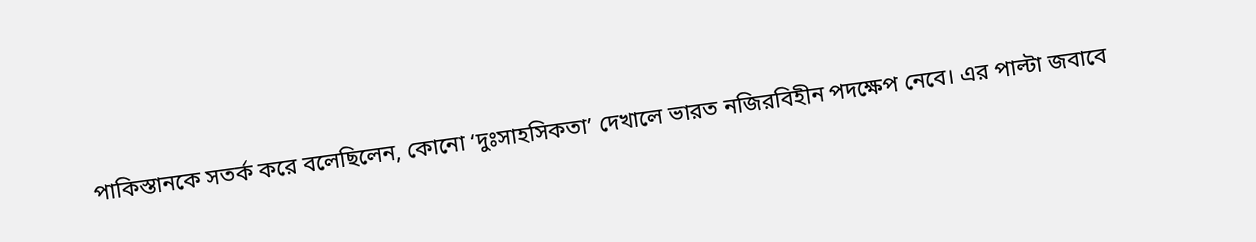পাকিস্তানকে সতর্ক করে বলেছিলেন, কোনো ‘দুঃসাহসিকতা’ দেখালে ভারত নজিরবিহীন পদক্ষেপ নেবে। এর পাল্টা জবাবে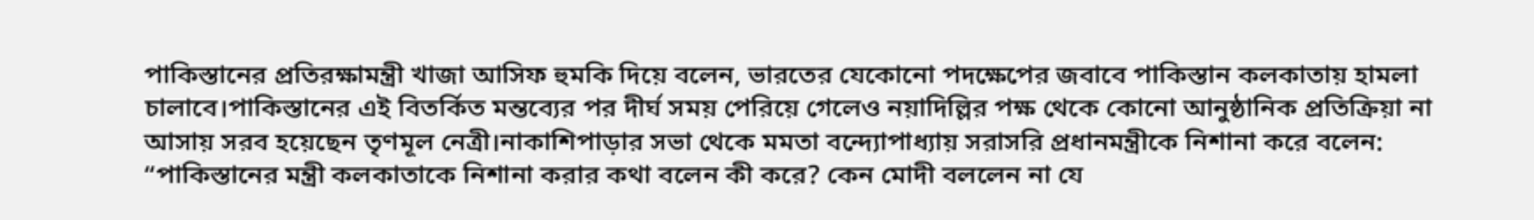পাকিস্তানের প্রতিরক্ষামন্ত্রী খাজা আসিফ হুমকি দিয়ে বলেন, ভারতের যেকোনো পদক্ষেপের জবাবে পাকিস্তান কলকাতায় হামলা চালাবে।পাকিস্তানের এই বিতর্কিত মন্তব্যের পর দীর্ঘ সময় পেরিয়ে গেলেও নয়াদিল্লির পক্ষ থেকে কোনো আনুষ্ঠানিক প্রতিক্রিয়া না আসায় সরব হয়েছেন তৃণমূল নেত্রী।নাকাশিপাড়ার সভা থেকে মমতা বন্দ্যোপাধ্যায় সরাসরি প্রধানমন্ত্রীকে নিশানা করে বলেন: “পাকিস্তানের মন্ত্রী কলকাতাকে নিশানা করার কথা বলেন কী করে? কেন মোদী বললেন না যে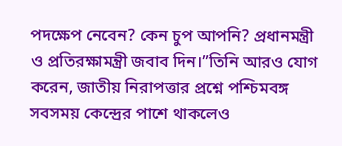পদক্ষেপ নেবেন? কেন চুপ আপনি? প্রধানমন্ত্রী ও প্রতিরক্ষামন্ত্রী জবাব দিন।”তিনি আরও যোগ করেন, জাতীয় নিরাপত্তার প্রশ্নে পশ্চিমবঙ্গ সবসময় কেন্দ্রের পাশে থাকলেও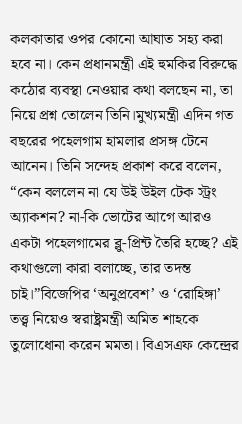কলকাতার ওপর কোনো আঘাত সহ্য করা হবে না। কেন প্রধানমন্ত্রী এই হুমকির বিরুদ্ধে কঠোর ব্যবস্থা নেওয়ার কথা বলছেন না, তা নিয়ে প্রশ্ন তোলেন তিনি।মুখ্যমন্ত্রী এদিন গত বছরের পহেলগাম হামলার প্রসঙ্গ টেনে আনেন। তিনি সন্দেহ প্রকাশ করে বলেন, “কেন বললেন না যে উই উইল টেক স্ট্রং অ্যাকশন? না-কি ভোটের আগে আরও একটা পহেলগামের ব্লু-প্রিন্ট তৈরি হচ্ছে? এই কথাগুলো কারা বলাচ্ছে, তার তদন্ত চাই।”বিজেপির ‘অনুপ্রবেশ’ ও ‘রোহিঙ্গা’ তত্ত্ব নিয়েও স্বরাষ্ট্রমন্ত্রী অমিত শাহকে তুলোধোনা করেন মমতা। বিএসএফ কেন্দ্রের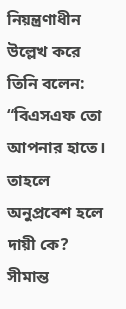নিয়ন্ত্রণাধীন উল্লেখ করে তিনি বলেন: “বিএসএফ তো আপনার হাতে। তাহলে অনুপ্রবেশ হলে দায়ী কে? সীমান্ত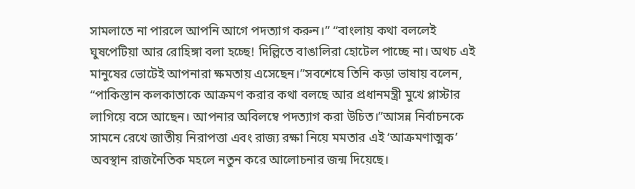সামলাতে না পারলে আপনি আগে পদত্যাগ করুন।” “বাংলায় কথা বললেই ঘুষপেটিয়া আর রোহিঙ্গা বলা হচ্ছে! দিল্লিতে বাঙালিরা হোটেল পাচ্ছে না। অথচ এই মানুষের ভোটেই আপনারা ক্ষমতায় এসেছেন।”সবশেষে তিনি কড়া ভাষায় বলেন, “পাকিস্তান কলকাতাকে আক্রমণ করার কথা বলছে আর প্রধানমন্ত্রী মুখে প্লাস্টার লাগিয়ে বসে আছেন। আপনার অবিলম্বে পদত্যাগ করা উচিত।”আসন্ন নির্বাচনকে সামনে রেখে জাতীয় নিরাপত্তা এবং রাজ্য রক্ষা নিয়ে মমতার এই ‘আক্রমণাত্মক’ অবস্থান রাজনৈতিক মহলে নতুন করে আলোচনার জন্ম দিয়েছে।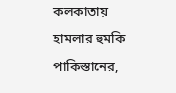কলকাতায় হামলার হুমকি পাকিস্তানের,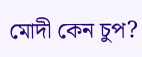মোদী কেন চুপ?